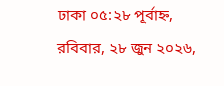ঢাকা ০৫:২৮ পূর্বাহ্ন, রবিবার, ২৮ জুন ২০২৬,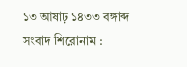১৩ আষাঢ় ১৪৩৩ বঙ্গাব্দ
সংবাদ শিরোনাম :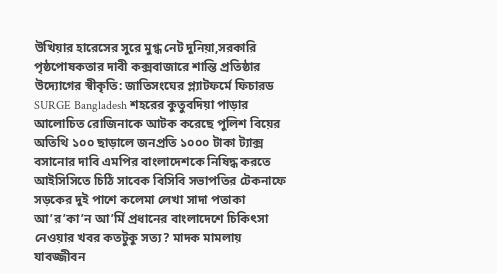উখিয়ার হারেসের সুরে মুগ্ধ নেট দুনিয়া,সরকারি পৃষ্ঠপোষকতার দাবী কক্সবাজারে শান্তি প্রতিষ্ঠার উদ্যোগের স্বীকৃতি: জাতিসংঘের প্ল্যাটফর্মে ফিচারড SURGE Bangladesh শহরের কুতুবদিয়া পাড়ার আলোচিত রোজিনাকে আটক করেছে পুলিশ বিয়ের অতিথি ১০০ ছাড়ালে জনপ্রতি ১০০০ টাকা ট্যাক্স বসানোর দাবি এমপির বাংলাদেশকে নিষিদ্ধ করতে আইসিসিতে চিঠি সাবেক বিসিবি সভাপতির টেকনাফে সড়কের দুই পাশে কলেমা লেখা সাদা পতাকা আ’র’কা’ন আ’র্মি প্রধানের বাংলাদেশে চিকিৎসা নেওয়ার খবর কতটুকু সত্য? মাদক মামলায় যাবজ্জীবন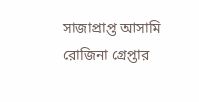সাজাপ্রাপ্ত আসামি রোজিনা গ্রেপ্তার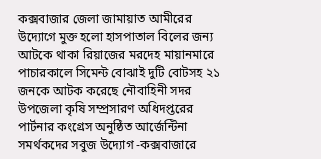কক্সবাজার জেলা জামায়াত আমীরের উদ্যোগে মুক্ত হলো হাসপাতাল বিলের জন্য আটকে থাকা রিয়াজের মরদেহ মায়ানমারে পাচারকালে সিমেন্ট বোঝাই দুটি বোটসহ ২১ জনকে আটক করেছে নৌবাহিনী সদর উপজেলা কৃষি সম্প্রসারণ অধিদপ্তরের পার্টনার কংগ্রেস অনুষ্ঠিত আর্জেন্টিনা সমর্থকদের সবুজ উদ্যোগ -কক্সবাজারে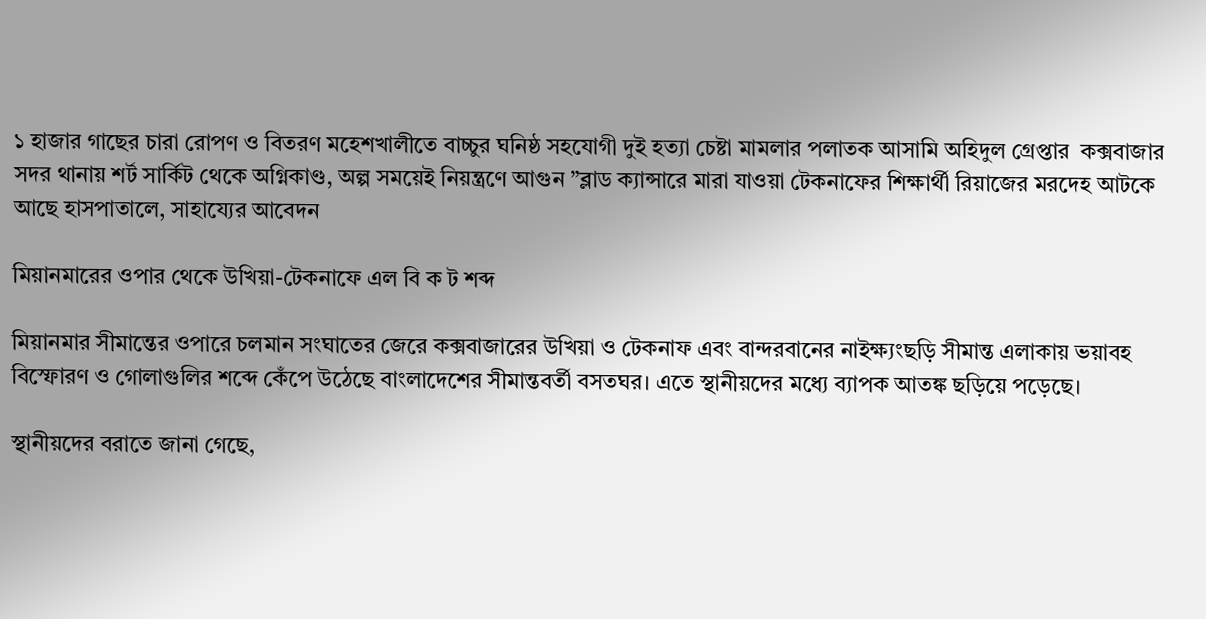১ হাজার গাছের চারা রোপণ ও বিতরণ মহেশখালীতে বাচ্চুর ঘনিষ্ঠ সহযোগী দুই হত্যা চেষ্টা মামলার পলাতক আসামি অহিদুল গ্রেপ্তার  কক্সবাজার সদর থানায় শর্ট সার্কিট থেকে অগ্নিকাণ্ড, অল্প সময়েই নিয়ন্ত্রণে আগুন ”ব্লাড ক্যান্সারে মারা যাওয়া টেকনাফের শিক্ষার্থী রিয়াজের মরদেহ আটকে আছে হাসপাতালে, সাহায্যের আবেদন

মিয়ানমারের ওপার থেকে উখিয়া-টেকনাফে এল বি ক ট শব্দ

মিয়ানমার সীমান্তের ওপারে চলমান সংঘাতের জেরে কক্সবাজারের উখিয়া ও টেকনাফ এবং বান্দরবানের নাইক্ষ্যংছড়ি সীমান্ত এলাকায় ভয়াবহ বিস্ফোরণ ও গোলাগুলির শব্দে কেঁপে উঠেছে বাংলাদেশের সীমান্তবর্তী বসতঘর। এতে স্থানীয়দের মধ্যে ব্যাপক আতঙ্ক ছড়িয়ে পড়েছে।

স্থানীয়দের বরাতে জানা গেছে,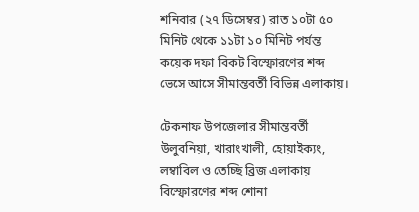শনিবার (২৭ ডিসেম্বর) রাত ১০টা ৫০ মিনিট থেকে ১১টা ১০ মিনিট পর্যন্ত কয়েক দফা বিকট বিস্ফোরণের শব্দ ভেসে আসে সীমান্তবর্তী বিভিন্ন এলাকায়।

টেকনাফ উপজেলার সীমান্তবর্তী উলুবনিয়া, খারাংখালী, হোয়াইক্যং, লম্বাবিল ও তেচ্ছি ব্রিজ এলাকায় বিস্ফোরণের শব্দ শোনা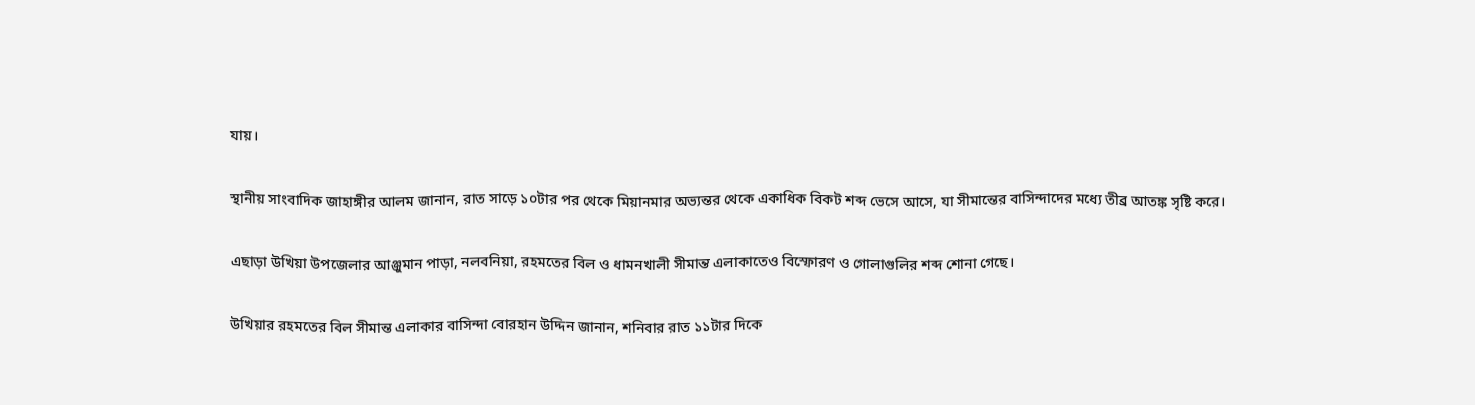যায়।

স্থানীয় সাংবাদিক জাহাঙ্গীর আলম জানান, রাত সাড়ে ১০টার পর থেকে মিয়ানমার অভ্যন্তর থেকে একাধিক বিকট শব্দ ভেসে আসে, যা সীমান্তের বাসিন্দাদের মধ্যে তীব্র আতঙ্ক সৃষ্টি করে।

এছাড়া উখিয়া উপজেলার আঞ্জুমান পাড়া, নলবনিয়া, রহমতের বিল ও ধামনখালী সীমান্ত এলাকাতেও বিস্ফোরণ ও গোলাগুলির শব্দ শোনা গেছে।

উখিয়ার রহমতের বিল সীমান্ত এলাকার বাসিন্দা বোরহান উদ্দিন জানান, শনিবার রাত ১১টার দিকে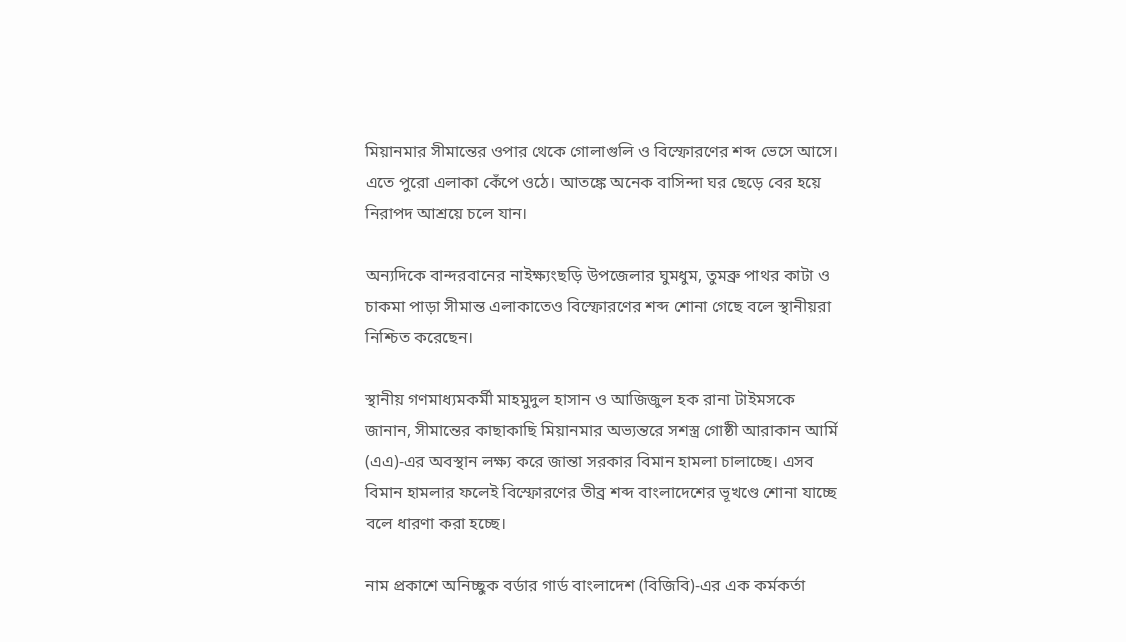মিয়ানমার সীমান্তের ওপার থেকে গোলাগুলি ও বিস্ফোরণের শব্দ ভেসে আসে। এতে পুরো এলাকা কেঁপে ওঠে। আতঙ্কে অনেক বাসিন্দা ঘর ছেড়ে বের হয়ে নিরাপদ আশ্রয়ে চলে যান।

অন্যদিকে বান্দরবানের নাইক্ষ্যংছড়ি উপজেলার ঘুমধুম, তুমব্রু পাথর কাটা ও চাকমা পাড়া সীমান্ত এলাকাতেও বিস্ফোরণের শব্দ শোনা গেছে বলে স্থানীয়রা নিশ্চিত করেছেন।

স্থানীয় গণমাধ্যমকর্মী মাহমুদুল হাসান ও আজিজুল হক রানা টাইমসকে জানান, সীমান্তের কাছাকাছি মিয়ানমার অভ্যন্তরে সশস্ত্র গোষ্ঠী আরাকান আর্মি (এএ)-এর অবস্থান লক্ষ্য করে জান্তা সরকার বিমান হামলা চালাচ্ছে। এসব বিমান হামলার ফলেই বিস্ফোরণের তীব্র শব্দ বাংলাদেশের ভূখণ্ডে শোনা যাচ্ছে বলে ধারণা করা হচ্ছে।

নাম প্রকাশে অনিচ্ছুক বর্ডার গার্ড বাংলাদেশ (বিজিবি)-এর এক কর্মকর্তা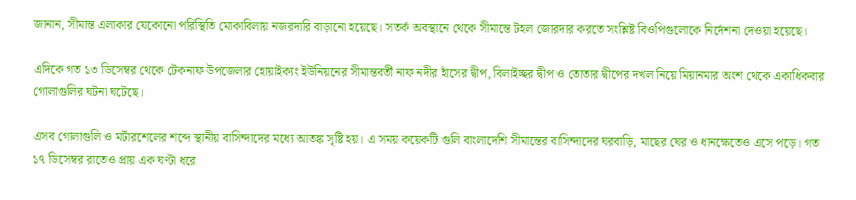জানান, সীমান্ত এলাকার যেকোনো পরিস্থিতি মোকাবিলায় নজরদারি বাড়ানো হয়েছে। সতর্ক অবস্থানে থেকে সীমান্তে টহল জোরদার করতে সংশ্লিষ্ট বিওপিগুলোকে নির্দেশনা দেওয়া হয়েছে।

এদিকে গত ১৩ ডিসেম্বর থেকে টেকনাফ উপজেলার হোয়াইক্যং ইউনিয়নের সীমান্তবর্তী নাফ নদীর হাঁসের দ্বীপ, বিলাইচ্ছর দ্বীপ ও তোতার দ্বীপের দখল নিয়ে মিয়ানমার অংশ থেকে একাধিকবার গোলাগুলির ঘটনা ঘটেছে।

এসব গোলাগুলি ও মর্টারশেলের শব্দে স্থানীয় বাসিন্দাদের মধ্যে আতঙ্ক সৃষ্টি হয়। এ সময় কয়েকটি গুলি বাংলাদেশি সীমান্তের বাসিন্দাদের ঘরবাড়ি, মাছের ঘের ও ধানক্ষেতেও এসে পড়ে। গত ১৭ ডিসেম্বর রাতেও প্রায় এক ঘণ্টা ধরে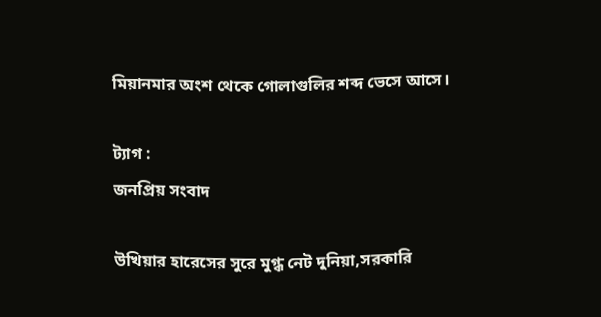মিয়ানমার অংশ থেকে গোলাগুলির শব্দ ভেসে আসে।

ট্যাগ :
জনপ্রিয় সংবাদ

উখিয়ার হারেসের সুরে মুগ্ধ নেট দুনিয়া,সরকারি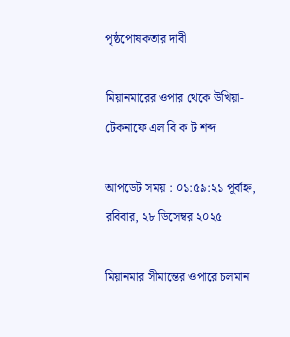পৃষ্ঠপোষকতার দাবী

মিয়ানমারের ওপার থেকে উখিয়া-টেকনাফে এল বি ক ট শব্দ

আপডেট সময় : ০১:৫৯:২১ পূর্বাহ্ন, রবিবার, ২৮ ডিসেম্বর ২০২৫

মিয়ানমার সীমান্তের ওপারে চলমান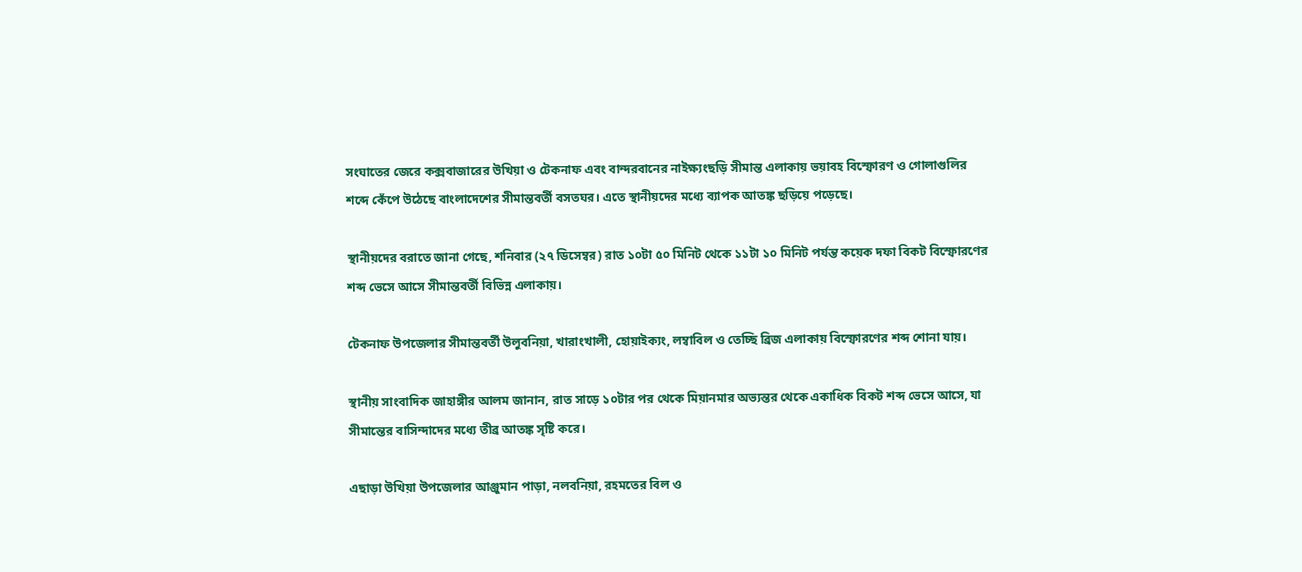সংঘাতের জেরে কক্সবাজারের উখিয়া ও টেকনাফ এবং বান্দরবানের নাইক্ষ্যংছড়ি সীমান্ত এলাকায় ভয়াবহ বিস্ফোরণ ও গোলাগুলির শব্দে কেঁপে উঠেছে বাংলাদেশের সীমান্তবর্তী বসতঘর। এতে স্থানীয়দের মধ্যে ব্যাপক আতঙ্ক ছড়িয়ে পড়েছে।

স্থানীয়দের বরাতে জানা গেছে, শনিবার (২৭ ডিসেম্বর) রাত ১০টা ৫০ মিনিট থেকে ১১টা ১০ মিনিট পর্যন্ত কয়েক দফা বিকট বিস্ফোরণের শব্দ ভেসে আসে সীমান্তবর্তী বিভিন্ন এলাকায়।

টেকনাফ উপজেলার সীমান্তবর্তী উলুবনিয়া, খারাংখালী, হোয়াইক্যং, লম্বাবিল ও তেচ্ছি ব্রিজ এলাকায় বিস্ফোরণের শব্দ শোনা যায়।

স্থানীয় সাংবাদিক জাহাঙ্গীর আলম জানান, রাত সাড়ে ১০টার পর থেকে মিয়ানমার অভ্যন্তর থেকে একাধিক বিকট শব্দ ভেসে আসে, যা সীমান্তের বাসিন্দাদের মধ্যে তীব্র আতঙ্ক সৃষ্টি করে।

এছাড়া উখিয়া উপজেলার আঞ্জুমান পাড়া, নলবনিয়া, রহমতের বিল ও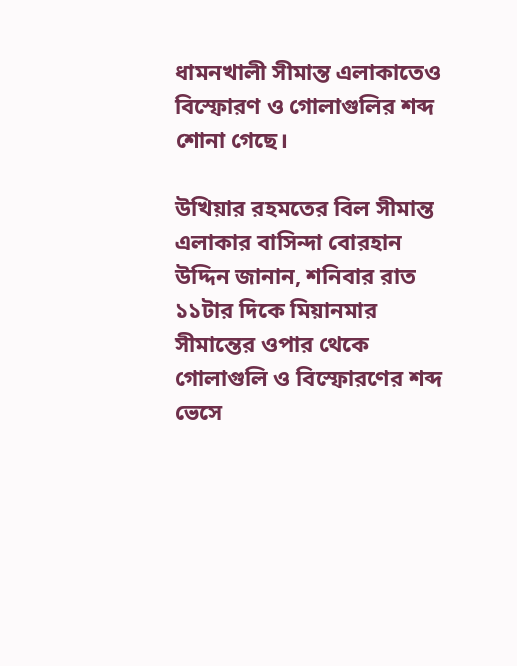ধামনখালী সীমান্ত এলাকাতেও বিস্ফোরণ ও গোলাগুলির শব্দ শোনা গেছে।

উখিয়ার রহমতের বিল সীমান্ত এলাকার বাসিন্দা বোরহান উদ্দিন জানান, শনিবার রাত ১১টার দিকে মিয়ানমার সীমান্তের ওপার থেকে গোলাগুলি ও বিস্ফোরণের শব্দ ভেসে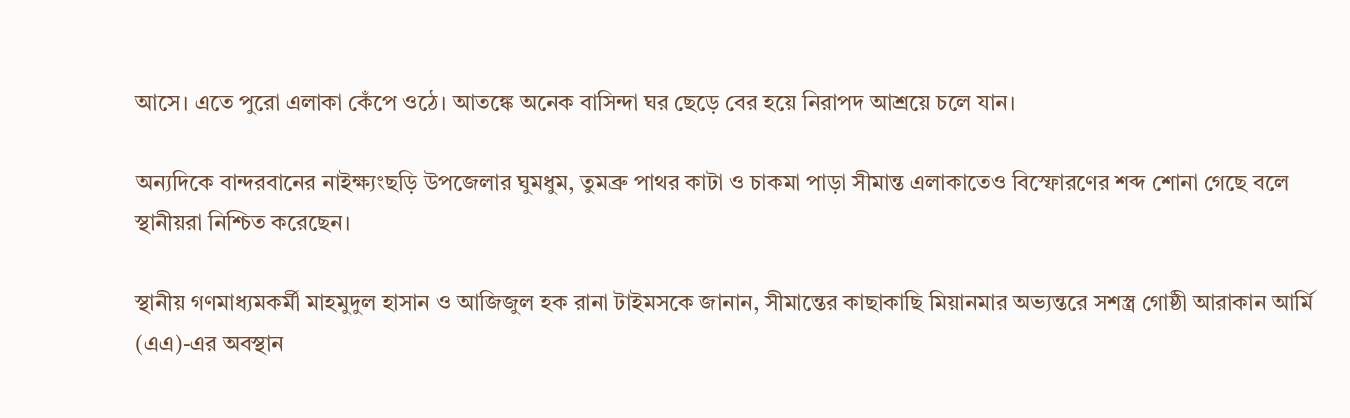আসে। এতে পুরো এলাকা কেঁপে ওঠে। আতঙ্কে অনেক বাসিন্দা ঘর ছেড়ে বের হয়ে নিরাপদ আশ্রয়ে চলে যান।

অন্যদিকে বান্দরবানের নাইক্ষ্যংছড়ি উপজেলার ঘুমধুম, তুমব্রু পাথর কাটা ও চাকমা পাড়া সীমান্ত এলাকাতেও বিস্ফোরণের শব্দ শোনা গেছে বলে স্থানীয়রা নিশ্চিত করেছেন।

স্থানীয় গণমাধ্যমকর্মী মাহমুদুল হাসান ও আজিজুল হক রানা টাইমসকে জানান, সীমান্তের কাছাকাছি মিয়ানমার অভ্যন্তরে সশস্ত্র গোষ্ঠী আরাকান আর্মি (এএ)-এর অবস্থান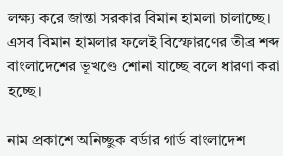লক্ষ্য করে জান্তা সরকার বিমান হামলা চালাচ্ছে। এসব বিমান হামলার ফলেই বিস্ফোরণের তীব্র শব্দ বাংলাদেশের ভূখণ্ডে শোনা যাচ্ছে বলে ধারণা করা হচ্ছে।

নাম প্রকাশে অনিচ্ছুক বর্ডার গার্ড বাংলাদেশ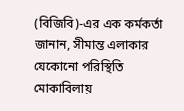(বিজিবি)-এর এক কর্মকর্তা জানান, সীমান্ত এলাকার যেকোনো পরিস্থিতি মোকাবিলায়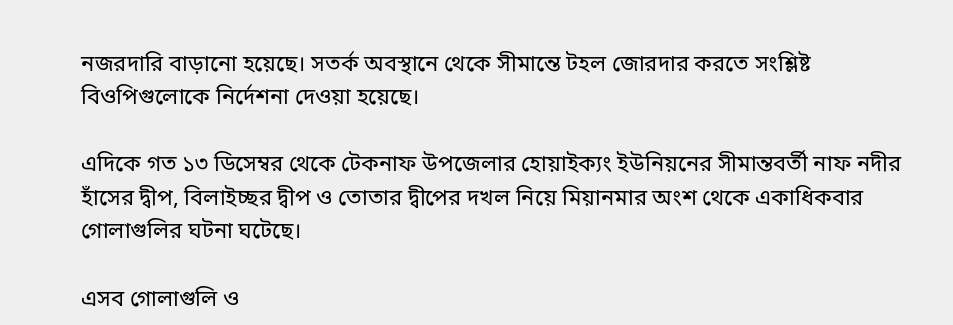নজরদারি বাড়ানো হয়েছে। সতর্ক অবস্থানে থেকে সীমান্তে টহল জোরদার করতে সংশ্লিষ্ট বিওপিগুলোকে নির্দেশনা দেওয়া হয়েছে।

এদিকে গত ১৩ ডিসেম্বর থেকে টেকনাফ উপজেলার হোয়াইক্যং ইউনিয়নের সীমান্তবর্তী নাফ নদীর হাঁসের দ্বীপ, বিলাইচ্ছর দ্বীপ ও তোতার দ্বীপের দখল নিয়ে মিয়ানমার অংশ থেকে একাধিকবার গোলাগুলির ঘটনা ঘটেছে।

এসব গোলাগুলি ও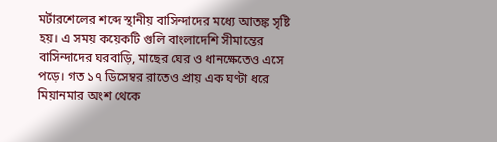মর্টারশেলের শব্দে স্থানীয় বাসিন্দাদের মধ্যে আতঙ্ক সৃষ্টি হয়। এ সময় কয়েকটি গুলি বাংলাদেশি সীমান্তের বাসিন্দাদের ঘরবাড়ি, মাছের ঘের ও ধানক্ষেতেও এসে পড়ে। গত ১৭ ডিসেম্বর রাতেও প্রায় এক ঘণ্টা ধরে মিয়ানমার অংশ থেকে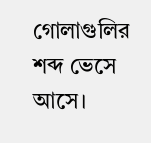গোলাগুলির শব্দ ভেসে আসে।